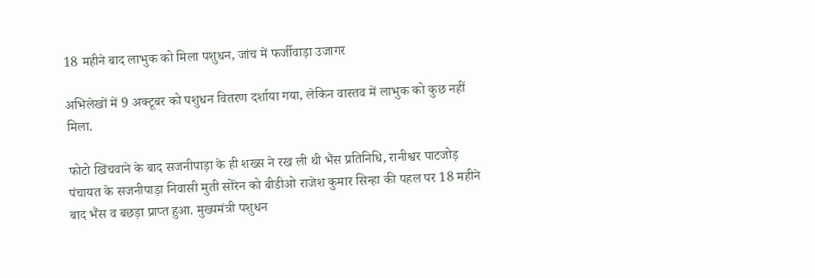18 महीने बाद लाभुक को मिला पशुधन, जांच में फर्जीवाड़ा उजागर

अभिलेखों में 9 अक्टूबर को पशुधन वितरण दर्शाया गया, लेकिन वास्तव में लाभुक को कुछ नहीं मिला.

फोटो खिंचवाने के बाद सजनीपाड़ा के ही शख्स ने रख ली थी भैंस प्रतिनिधि, रानीश्वर पाटजोड़ पंचायत के सजनीपाड़ा निवासी मुती सोरेन को बीडीओ राजेश कुमार सिन्हा की पहल पर 18 महीने बाद भैंस व बछड़ा प्राप्त हुआ. मुख्यमंत्री पशुधन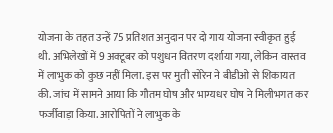योजना के तहत उन्हें 75 प्रतिशत अनुदान पर दो गाय योजना स्वीकृत हुई थी. अभिलेखों में 9 अक्टूबर को पशुधन वितरण दर्शाया गया, लेकिन वास्तव में लाभुक को कुछ नहीं मिला. इस पर मुती सोरेन ने बीडीओ से शिकायत की. जांच में सामने आया कि गौतम घोष और भाग्यधर घोष ने मिलीभगत कर फर्जीवाड़ा किया. आरोपितों ने लाभुक के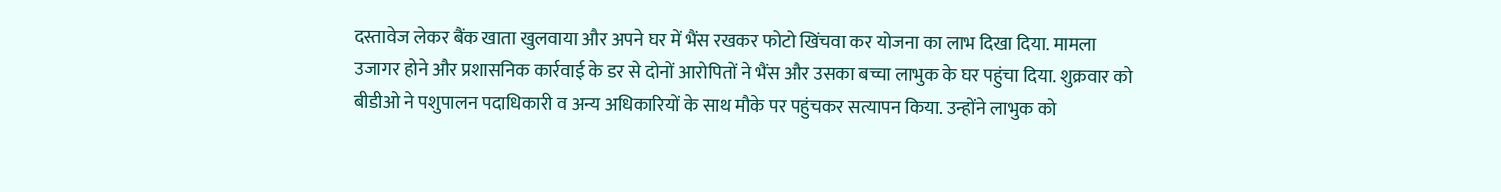दस्तावेज लेकर बैंक खाता खुलवाया और अपने घर में भैंस रखकर फोटो खिंचवा कर योजना का लाभ दिखा दिया. मामला उजागर होने और प्रशासनिक कार्रवाई के डर से दोनों आरोपितों ने भैंस और उसका बच्चा लाभुक के घर पहुंचा दिया. शुक्रवार को बीडीओ ने पशुपालन पदाधिकारी व अन्य अधिकारियों के साथ मौके पर पहुंचकर सत्यापन किया. उन्होंने लाभुक को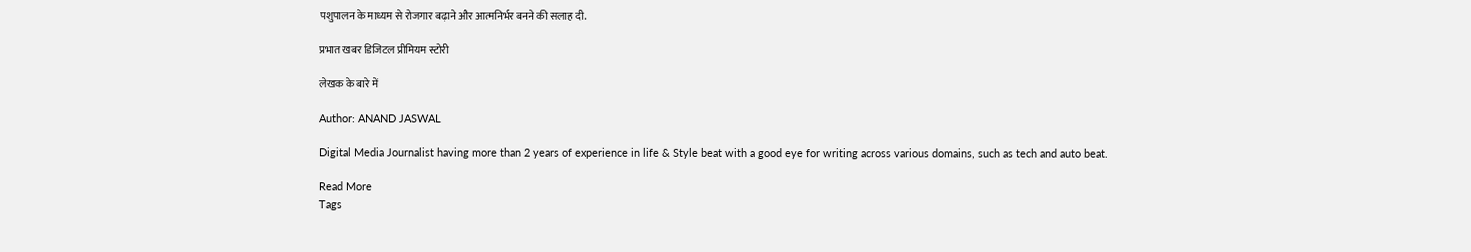पशुपालन के माध्यम से रोजगार बढ़ाने और आत्मनिर्भर बनने की सलाह दी.

प्रभात खबर डिजिटल प्रीमियम स्टोरी

लेखक के बारे में

Author: ANAND JASWAL

Digital Media Journalist having more than 2 years of experience in life & Style beat with a good eye for writing across various domains, such as tech and auto beat.

Read More
Tags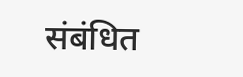संबंधित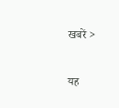खबरें >

यह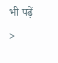भी पढ़ें >